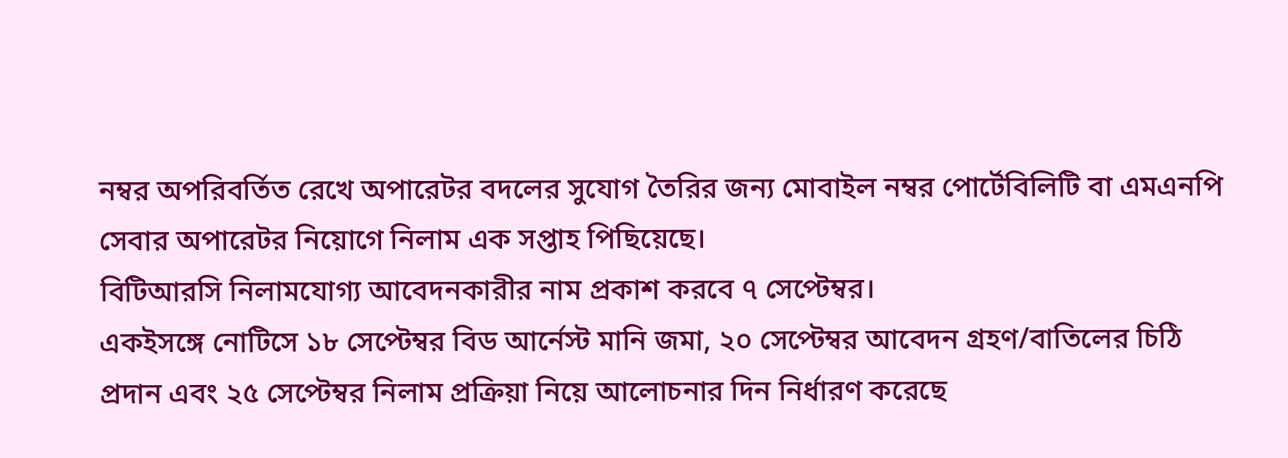নম্বর অপরিবর্তিত রেখে অপারেটর বদলের সুযোগ তৈরির জন্য মোবাইল নম্বর পোর্টেবিলিটি বা এমএনপি সেবার অপারেটর নিয়োগে নিলাম এক সপ্তাহ পিছিয়েছে।
বিটিআরসি নিলামযোগ্য আবেদনকারীর নাম প্রকাশ করবে ৭ সেপ্টেম্বর।
একইসঙ্গে নোটিসে ১৮ সেপ্টেম্বর বিড আর্নেস্ট মানি জমা, ২০ সেপ্টেম্বর আবেদন গ্রহণ/বাতিলের চিঠি প্রদান এবং ২৫ সেপ্টেম্বর নিলাম প্রক্রিয়া নিয়ে আলোচনার দিন নির্ধারণ করেছে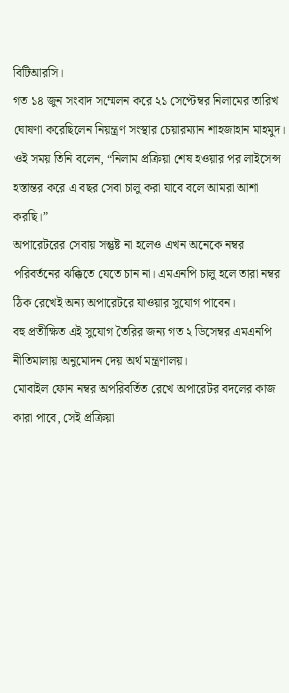বিটিআরসি।
গত ১৪ জুন সংবাদ সম্মেলন করে ২১ সেপ্টেম্বর নিলামের তারিখ ঘোষণা করেছিলেন নিয়ন্ত্রণ সংস্থার চেয়ারম্যান শাহজাহান মাহমুদ।
ওই সময় তিনি বলেন, “নিলাম প্রক্রিয়া শেষ হওয়ার পর লাইসেন্স হস্তান্তর করে এ বছর সেবা চালু করা যাবে বলে আমরা আশা করছি।”
অপারেটরের সেবায় সন্তুষ্ট না হলেও এখন অনেকে নম্বর পরিবর্তনের ঝক্কিতে যেতে চান না। এমএনপি চালু হলে তারা নম্বর ঠিক রেখেই অন্য অপারেটরে যাওয়ার সুযোগ পাবেন।
বহু প্রতীক্ষিত এই সুযোগ তৈরির জন্য গত ২ ডিসেম্বর এমএনপি নীতিমালায় অনুমোদন দেয় অর্থ মন্ত্রণালয়।
মোবাইল ফোন নম্বর অপরিবর্তিত রেখে অপারেটর বদলের কাজ কারা পাবে, সেই প্রক্রিয়া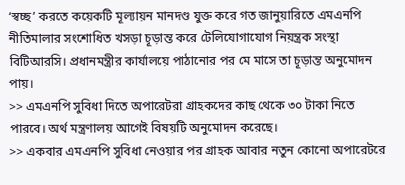‘স্বচ্ছ’ করতে কয়েকটি মূল্যায়ন মানদণ্ড যুক্ত করে গত জানুয়ারিতে এমএনপি নীতিমালার সংশোধিত খসড়া চূড়ান্ত করে টেলিযোগাযোগ নিয়ন্ত্রক সংস্থা বিটিআরসি। প্রধানমন্ত্রীর কার্যালয়ে পাঠানোর পর মে মাসে তা চূড়ান্ত অনুমোদন পায়।
>> এমএনপি সুবিধা দিতে অপারেটরা গ্রাহকদের কাছ থেকে ৩০ টাকা নিতে পারবে। অর্থ মন্ত্রণালয় আগেই বিষয়টি অনুমোদন করেছে।
>> একবার এমএনপি সুবিধা নেওয়ার পর গ্রাহক আবার নতুন কোনো অপারেটরে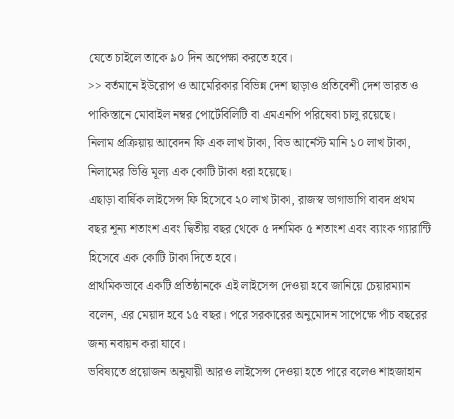যেতে চাইলে তাকে ৯০ দিন অপেক্ষা করতে হবে।
>> বর্তমানে ইউরোপ ও আমেরিকার বিভিন্ন দেশ ছাড়াও প্রতিবেশী দেশ ভারত ও পাকিস্তানে মোবাইল নম্বর পোর্টেবিলিটি বা এমএনপি পরিষেবা চালু রয়েছে।
নিলাম প্রক্রিয়ায় আবেদন ফি এক লাখ টাকা, বিড আর্নেস্ট মানি ১০ লাখ টাকা, নিলামের ভিত্তি মূল্য এক কোটি টাকা ধরা হয়েছে।
এছাড়া বার্ষিক লাইসেন্স ফি হিসেবে ২০ লাখ টাকা, রাজস্ব ভাগাভাগি বাবদ প্রথম বছর শূন্য শতাংশ এবং দ্বিতীয় বছর থেকে ৫ দশমিক ৫ শতাংশ এবং ব্যাংক গ্যারান্টি হিসেবে এক কোটি টাকা দিতে হবে।
প্রাথমিকভাবে একটি প্রতিষ্ঠানকে এই লাইসেন্স দেওয়া হবে জানিয়ে চেয়ারম্যান বলেন, এর মেয়াদ হবে ১৫ বছর। পরে সরকারের অনুমোদন সাপেক্ষে পাঁচ বছরের জন্য নবায়ন করা যাবে।
ভবিষ্যতে প্রয়োজন অনুযায়ী আরও লাইসেন্স দেওয়া হতে পারে বলেও শাহজাহান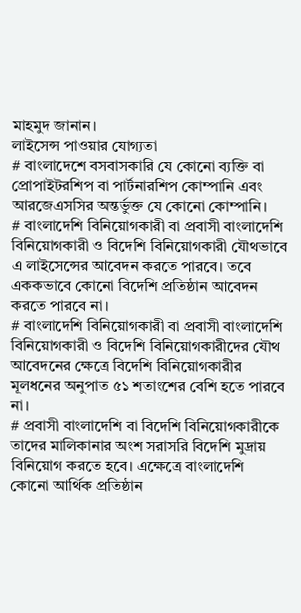মাহমুদ জানান।
লাইসেন্স পাওয়ার যোগ্যতা
# বাংলাদেশে বসবাসকারি যে কোনো ব্যক্তি বা প্রোপাইটরশিপ বা পার্টনারশিপ কোম্পানি এবং আরজেএসসির অন্তর্ভুক্ত যে কোনো কোম্পানি।
# বাংলাদেশি বিনিয়োগকারী বা প্রবাসী বাংলাদেশি বিনিয়োগকারী ও বিদেশি বিনিয়োগকারী যৌথভাবে এ লাইসেন্সের আবেদন করতে পারবে। তবে এককভাবে কোনো বিদেশি প্রতিষ্ঠান আবেদন করতে পারবে না।
# বাংলাদেশি বিনিয়োগকারী বা প্রবাসী বাংলাদেশি বিনিয়োগকারী ও বিদেশি বিনিয়োগকারীদের যৌথ আবেদনের ক্ষেত্রে বিদেশি বিনিয়োগকারীর মূলধনের অনুপাত ৫১ শতাংশের বেশি হতে পারবে না।
# প্রবাসী বাংলাদেশি বা বিদেশি বিনিয়োগকারীকে তাদের মালিকানার অংশ সরাসরি বিদেশি মুদ্রায় বিনিয়োগ করতে হবে। এক্ষেত্রে বাংলাদেশি কোনো আর্থিক প্রতিষ্ঠান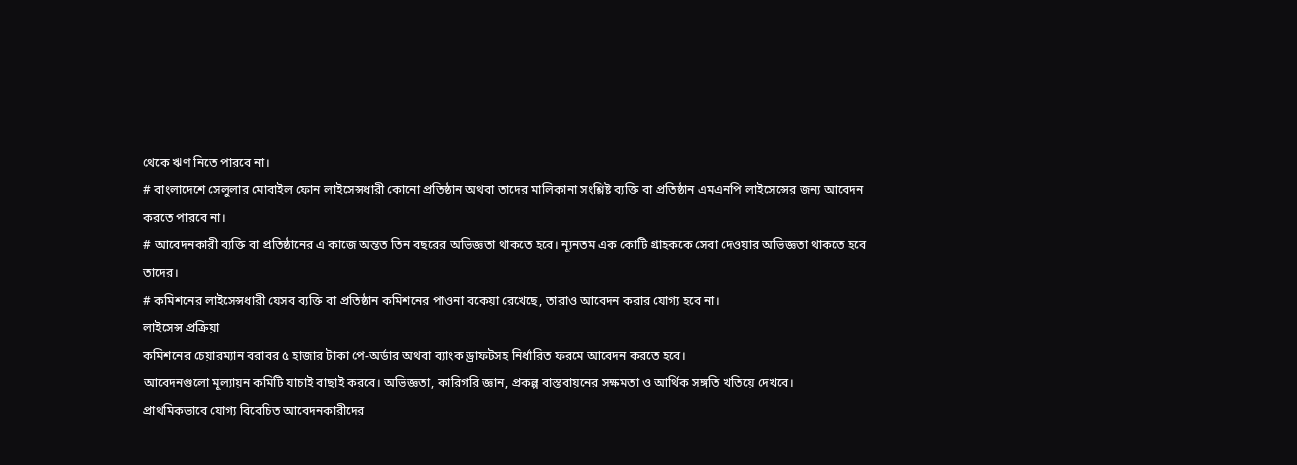থেকে ঋণ নিতে পারবে না।
# বাংলাদেশে সেলুলার মোবাইল ফোন লাইসেন্সধারী কোনো প্রতিষ্ঠান অথবা তাদের মালিকানা সংশ্লিষ্ট ব্যক্তি বা প্রতিষ্ঠান এমএনপি লাইসেন্সের জন্য আবেদন করতে পারবে না।
# আবেদনকারী ব্যক্তি বা প্রতিষ্ঠানের এ কাজে অন্তত তিন বছরের অভিজ্ঞতা থাকতে হবে। ন্যূনতম এক কোটি গ্রাহককে সেবা দেওয়ার অভিজ্ঞতা থাকতে হবে তাদের।
# কমিশনের লাইসেন্সধারী যেসব ব্যক্তি বা প্রতিষ্ঠান কমিশনের পাওনা বকেয়া রেখেছে, তারাও আবেদন করার যোগ্য হবে না।
লাইসেন্স প্রক্রিয়া
কমিশনের চেয়ারম্যান বরাবর ৫ হাজার টাকা পে-অর্ডার অথবা ব্যাংক ড্রাফটসহ নির্ধারিত ফরমে আবেদন করতে হবে।
আবেদনগুলো মূল্যায়ন কমিটি যাচাই বাছাই করবে। অভিজ্ঞতা, কারিগরি জ্ঞান, প্রকল্প বাস্তবায়নের সক্ষমতা ও আর্থিক সঙ্গতি খতিয়ে দেখবে।
প্রাথমিকভাবে যোগ্য বিবেচিত আবেদনকারীদের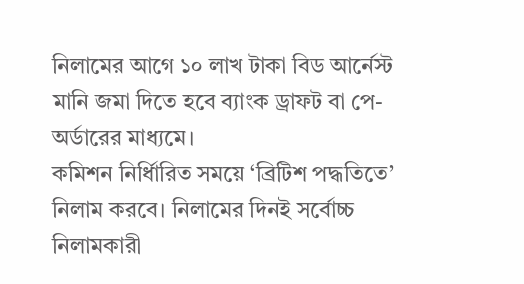নিলামের আগে ১০ লাখ টাকা বিড আর্নেস্ট মানি জমা দিতে হবে ব্যাংক ড্রাফট বা পে-অর্ডারের মাধ্যমে।
কমিশন নির্ধিারিত সময়ে ‘ব্রিটিশ পদ্ধতিতে’ নিলাম করবে। নিলামের দিনই সর্বোচ্চ নিলামকারী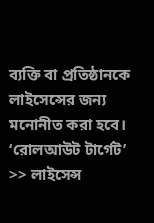ব্যক্তি বা প্রতিষ্ঠানকে লাইসেন্সের জন্য মনোনীত করা হবে।
‘রোলআউট টার্গেট’
>> লাইসেন্স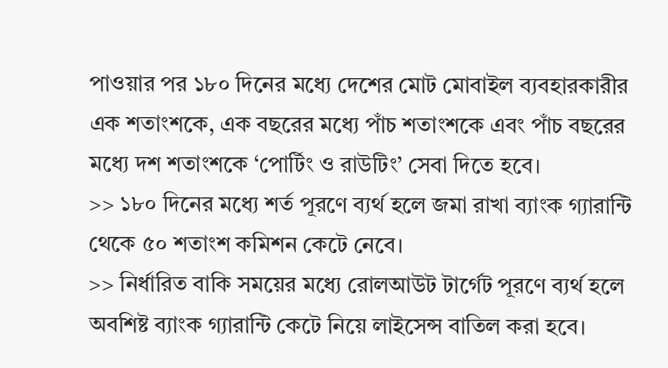পাওয়ার পর ১৮০ দিনের মধ্যে দেশের মোট মোবাইল ব্যবহারকারীর এক শতাংশকে, এক বছরের মধ্যে পাঁচ শতাংশকে এবং পাঁচ বছরের মধ্যে দশ শতাংশকে ‘পোর্টিং ও রাউটিং’ সেবা দিতে হবে।
>> ১৮০ দিনের মধ্যে শর্ত পূরণে ব্যর্থ হলে জমা রাখা ব্যাংক গ্যারান্টি থেকে ৫০ শতাংশ কমিশন কেটে নেবে।
>> নির্ধারিত বাকি সময়ের মধ্যে রোলআউট টার্গেট পূরণে ব্যর্থ হলে অবশিষ্ট ব্যাংক গ্যারান্টি কেটে নিয়ে লাইসেন্স বাতিল করা হবে।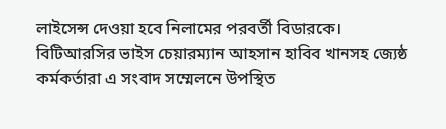লাইসেন্স দেওয়া হবে নিলামের পরবর্তী বিডারকে।
বিটিআরসির ভাইস চেয়ারম্যান আহসান হাবিব খানসহ জ্যেষ্ঠ কর্মকর্তারা এ সংবাদ সম্মেলনে উপস্থিত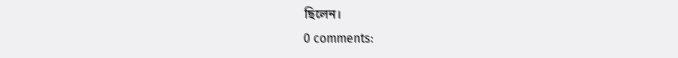ছিলেন।
0 comments: